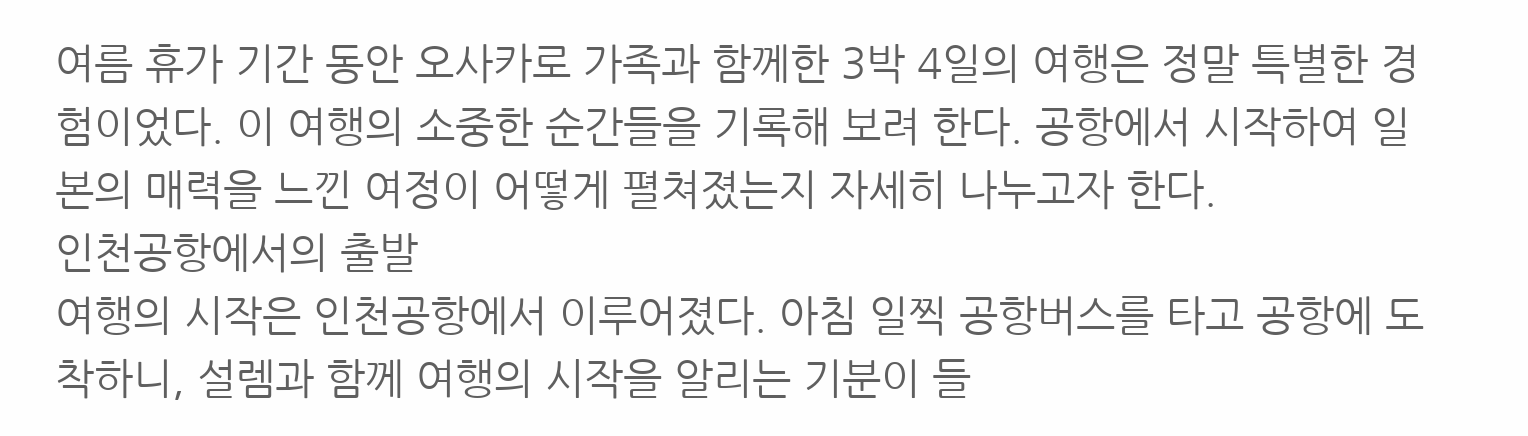여름 휴가 기간 동안 오사카로 가족과 함께한 3박 4일의 여행은 정말 특별한 경험이었다. 이 여행의 소중한 순간들을 기록해 보려 한다. 공항에서 시작하여 일본의 매력을 느낀 여정이 어떻게 펼쳐졌는지 자세히 나누고자 한다.
인천공항에서의 출발
여행의 시작은 인천공항에서 이루어졌다. 아침 일찍 공항버스를 타고 공항에 도착하니, 설렘과 함께 여행의 시작을 알리는 기분이 들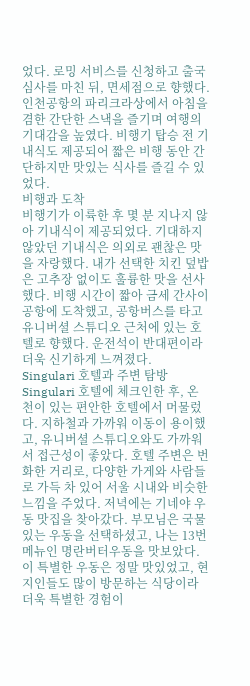었다. 로밍 서비스를 신청하고 출국 심사를 마친 뒤, 면세점으로 향했다. 인천공항의 파리크라상에서 아침을 겸한 간단한 스낵을 즐기며 여행의 기대감을 높였다. 비행기 탑승 전 기내식도 제공되어 짧은 비행 동안 간단하지만 맛있는 식사를 즐길 수 있었다.
비행과 도착
비행기가 이륙한 후 몇 분 지나지 않아 기내식이 제공되었다. 기대하지 않았던 기내식은 의외로 괜찮은 맛을 자랑했다. 내가 선택한 치킨 덮밥은 고추장 없이도 훌륭한 맛을 선사했다. 비행 시간이 짧아 금세 간사이공항에 도착했고, 공항버스를 타고 유니버셜 스튜디오 근처에 있는 호텔로 향했다. 운전석이 반대편이라 더욱 신기하게 느껴졌다.
Singulari 호텔과 주변 탐방
Singulari 호텔에 체크인한 후, 온천이 있는 편안한 호텔에서 머물렀다. 지하철과 가까워 이동이 용이했고, 유니버셜 스튜디오와도 가까워서 접근성이 좋았다. 호텔 주변은 번화한 거리로, 다양한 가게와 사람들로 가득 차 있어 서울 시내와 비슷한 느낌을 주었다. 저녁에는 기네야 우동 맛집을 찾아갔다. 부모님은 국물 있는 우동을 선택하셨고, 나는 13번 메뉴인 명란버터우동을 맛보았다. 이 특별한 우동은 정말 맛있었고, 현지인들도 많이 방문하는 식당이라 더욱 특별한 경험이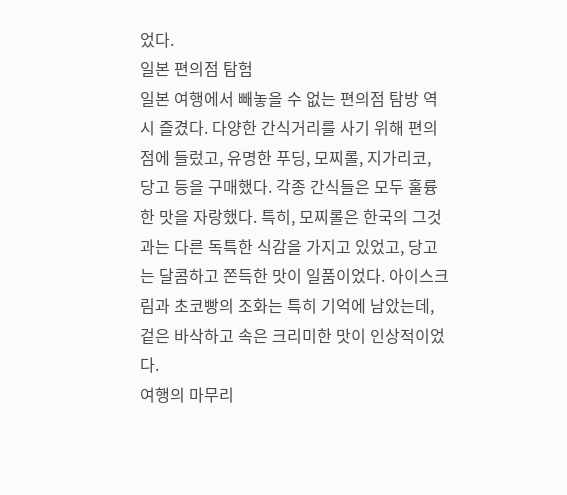었다.
일본 편의점 탐험
일본 여행에서 빼놓을 수 없는 편의점 탐방 역시 즐겼다. 다양한 간식거리를 사기 위해 편의점에 들렀고, 유명한 푸딩, 모찌롤, 지가리코, 당고 등을 구매했다. 각종 간식들은 모두 훌륭한 맛을 자랑했다. 특히, 모찌롤은 한국의 그것과는 다른 독특한 식감을 가지고 있었고, 당고는 달콤하고 쫀득한 맛이 일품이었다. 아이스크림과 초코빵의 조화는 특히 기억에 남았는데, 겉은 바삭하고 속은 크리미한 맛이 인상적이었다.
여행의 마무리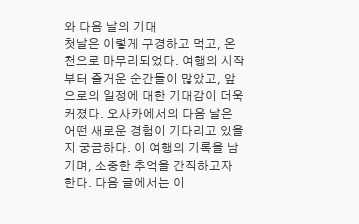와 다음 날의 기대
첫날은 이렇게 구경하고 먹고, 온천으로 마무리되었다. 여행의 시작부터 즐거운 순간들이 많았고, 앞으로의 일정에 대한 기대감이 더욱 커졌다. 오사카에서의 다음 날은 어떤 새로운 경험이 기다리고 있을지 궁금하다. 이 여행의 기록을 남기며, 소중한 추억을 간직하고자 한다. 다음 글에서는 이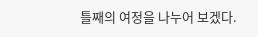틀째의 여정을 나누어 보겠다.